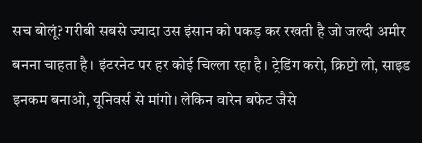सच बोलूं? गरीबी सबसे ज्यादा उस इंसान को पकड़ कर रखती है जो जल्दी अमीर बनना चाहता है। इंटरनेट पर हर कोई चिल्ला रहा है। ट्रेडिंग करो, क्रिप्टो लो, साइड इनकम बनाओ, यूनिवर्स से मांगो। लेकिन वारेन बफेट जैसे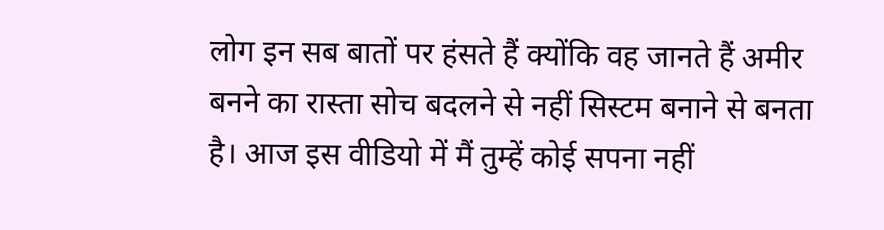लोग इन सब बातों पर हंसते हैं क्योंकि वह जानते हैं अमीर बनने का रास्ता सोच बदलने से नहीं सिस्टम बनाने से बनता है। आज इस वीडियो में मैं तुम्हें कोई सपना नहीं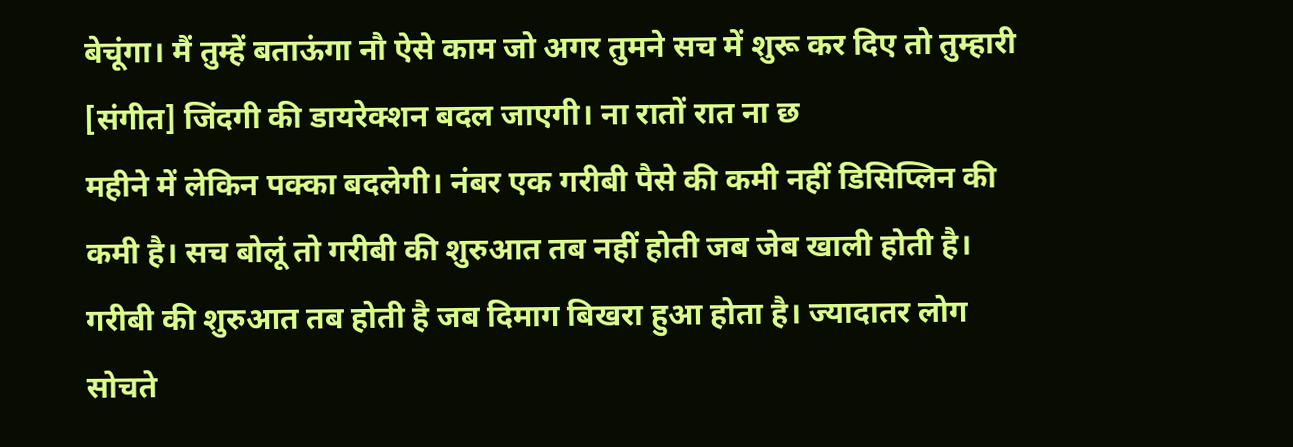बेचूंगा। मैं तुम्हें बताऊंगा नौ ऐसे काम जो अगर तुमने सच में शुरू कर दिए तो तुम्हारी [संगीत] जिंदगी की डायरेक्शन बदल जाएगी। ना रातों रात ना छ
महीने में लेकिन पक्का बदलेगी। नंबर एक गरीबी पैसे की कमी नहीं डिसिप्लिन की कमी है। सच बोलूं तो गरीबी की शुरुआत तब नहीं होती जब जेब खाली होती है। गरीबी की शुरुआत तब होती है जब दिमाग बिखरा हुआ होता है। ज्यादातर लोग सोचते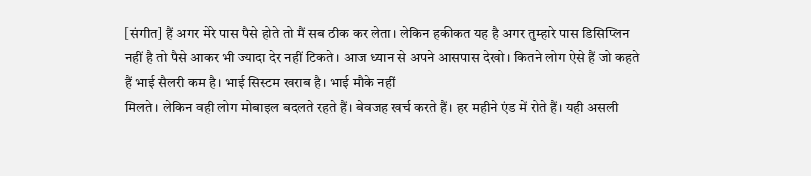[संगीत] हैं अगर मेरे पास पैसे होते तो मैं सब ठीक कर लेता। लेकिन हकीकत यह है अगर तुम्हारे पास डिसिप्लिन नहीं है तो पैसे आकर भी ज्यादा देर नहीं टिकते। आज ध्यान से अपने आसपास देखो। कितने लोग ऐसे हैं जो कहते हैं भाई सैलरी कम है। भाई सिस्टम खराब है। भाई मौके नहीं
मिलते। लेकिन वही लोग मोबाइल बदलते रहते हैं। बेवजह खर्च करते हैं। हर महीने एंड में रोते हैं। यही असली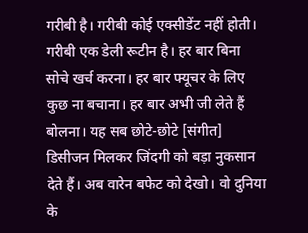गरीबी है। गरीबी कोई एक्सीडेंट नहीं होती। गरीबी एक डेली रूटीन है। हर बार बिना सोचे खर्च करना। हर बार फ्यूचर के लिए कुछ ना बचाना। हर बार अभी जी लेते हैं बोलना। यह सब छोटे-छोटे [संगीत] डिसीजन मिलकर जिंदगी को बड़ा नुकसान देते हैं। अब वारेन बफेट को देखो। वो दुनिया के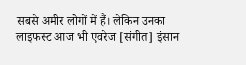सबसे अमीर लोगों में हैं। लेकिन उनका लाइफस्ट आज भी एवरेज [संगीत] इंसान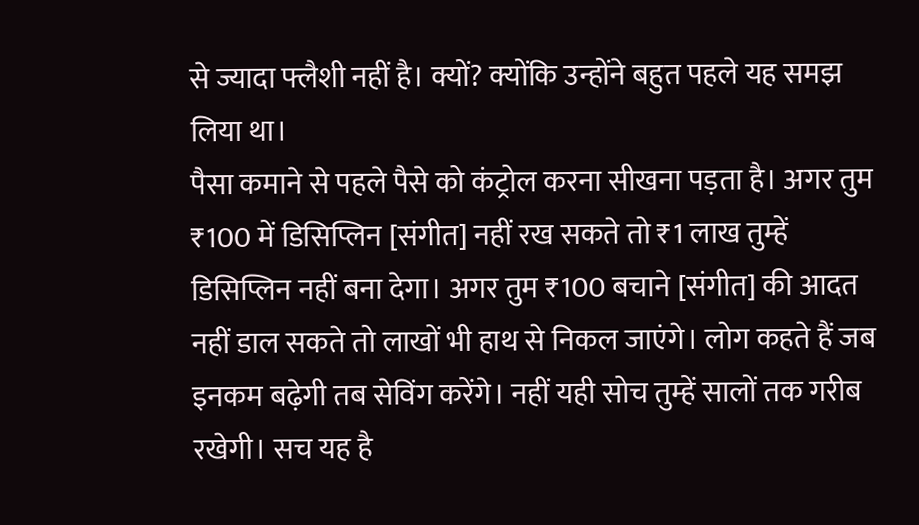से ज्यादा फ्लैशी नहीं है। क्यों? क्योंकि उन्होंने बहुत पहले यह समझ लिया था।
पैसा कमाने से पहले पैसे को कंट्रोल करना सीखना पड़ता है। अगर तुम ₹100 में डिसिप्लिन [संगीत] नहीं रख सकते तो ₹1 लाख तुम्हें डिसिप्लिन नहीं बना देगा। अगर तुम ₹100 बचाने [संगीत] की आदत नहीं डाल सकते तो लाखों भी हाथ से निकल जाएंगे। लोग कहते हैं जब इनकम बढ़ेगी तब सेविंग करेंगे। नहीं यही सोच तुम्हें सालों तक गरीब रखेगी। सच यह है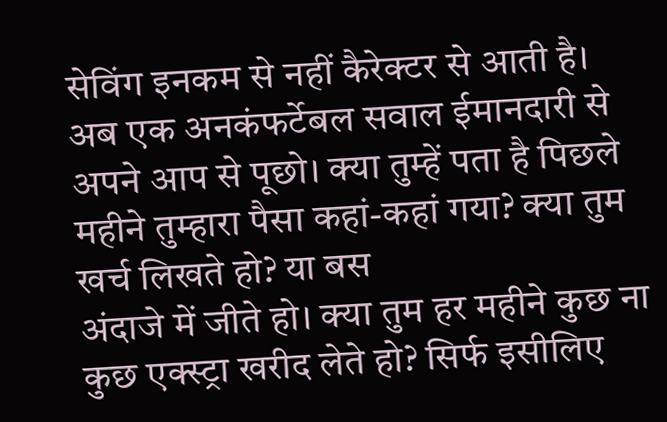सेविंग इनकम से नहीं कैरेक्टर से आती है। अब एक अनकंफर्टेबल सवाल ईमानदारी से अपने आप से पूछो। क्या तुम्हें पता है पिछले महीने तुम्हारा पैसा कहां-कहां गया? क्या तुम खर्च लिखते हो? या बस
अंदाजे में जीते हो। क्या तुम हर महीने कुछ ना कुछ एक्स्ट्रा खरीद लेते हो? सिर्फ इसीलिए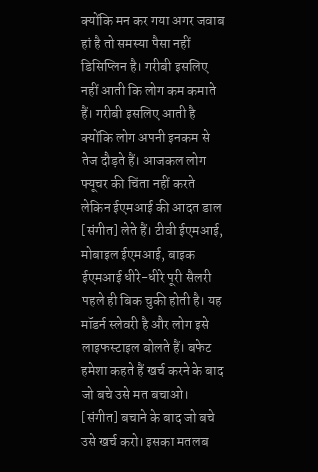क्योंकि मन कर गया अगर जवाब हां है तो समस्या पैसा नहीं डिसिप्लिन है। गरीबी इसलिए नहीं आती कि लोग कम कमाते हैं। गरीबी इसलिए आती है क्योंकि लोग अपनी इनकम से तेज दौड़ते हैं। आजकल लोग फ्यूचर की चिंता नहीं करते लेकिन ईएमआई की आदत डाल [संगीत] लेते हैं। टीवी ईएमआई, मोबाइल ईएमआई, बाइक ईएमआई धीरे-धीरे पूरी सैलरी पहले ही बिक चुकी होती है। यह मॉडर्न स्लेवरी है और लोग इसे लाइफस्टाइल बोलते हैं। बफेट हमेशा कहते हैं खर्च करने के बाद
जो बचे उसे मत बचाओ। [संगीत] बचाने के बाद जो बचे उसे खर्च करो। इसका मतलब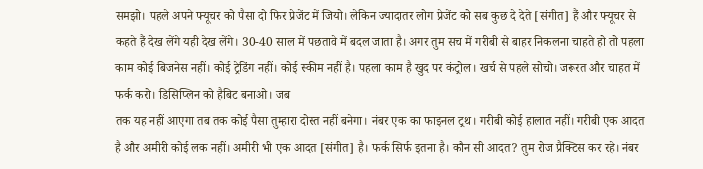समझो। पहले अपने फ्यूचर को पैसा दो फिर प्रेजेंट में जियो। लेकिन ज्यादातर लोग प्रेजेंट को सब कुछ दे देते [संगीत] हैं और फ्यूचर से कहते हैं देख लेंगे यही देख लेंगे। 30-40 साल में पछतावे में बदल जाता है। अगर तुम सच में गरीबी से बाहर निकलना चाहते हो तो पहला काम कोई बिजनेस नहीं। कोई ट्रेडिंग नहीं। कोई स्कीम नहीं है। पहला काम है खुद पर कंट्रोल। खर्च से पहले सोचो। जरूरत और चाहत में फर्क करो। डिसिप्लिन को हैबिट बनाओ। जब
तक यह नहीं आएगा तब तक कोई पैसा तुम्हारा दोस्त नहीं बनेगा। नंबर एक का फाइनल ट्रथ। गरीबी कोई हालात नहीं। गरीबी एक आदत है और अमीरी कोई लक नहीं। अमीरी भी एक आदत [संगीत] है। फर्क सिर्फ इतना है। कौन सी आदत? तुम रोज प्रैक्टिस कर रहे। नंबर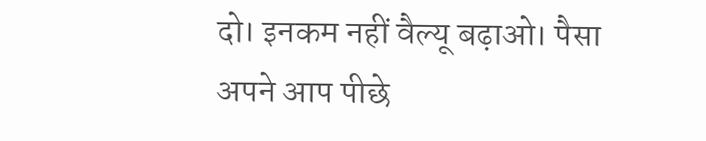दो। इनकम नहीं वैल्यू बढ़ाओ। पैसा अपने आप पीछे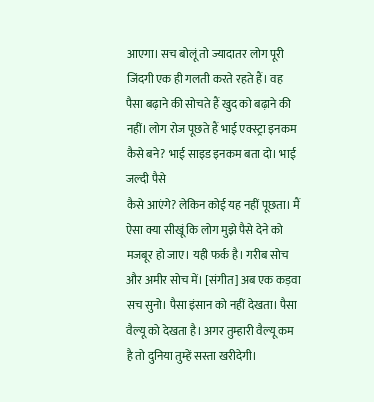आएगा। सच बोलूं तो ज्यादातर लोग पूरी जिंदगी एक ही गलती करते रहते हैं। वह पैसा बढ़ाने की सोचते हैं खुद को बढ़ाने की नहीं। लोग रोज पूछते हैं भाई एक्स्ट्रा इनकम कैसे बने? भाई साइड इनकम बता दो। भाई जल्दी पैसे
कैसे आएंगे? लेकिन कोई यह नहीं पूछता। मैं ऐसा क्या सीखूं कि लोग मुझे पैसे देने को मजबूर हो जाए। यही फर्क है। गरीब सोच और अमीर सोच में। [संगीत] अब एक कड़वा सच सुनो। पैसा इंसान को नहीं देखता। पैसा वैल्यू को देखता है। अगर तुम्हारी वैल्यू कम है तो दुनिया तुम्हें सस्ता खरीदेगी।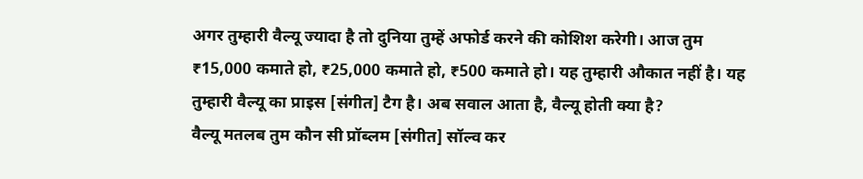अगर तुम्हारी वैल्यू ज्यादा है तो दुनिया तुम्हें अफोर्ड करने की कोशिश करेगी। आज तुम ₹15,000 कमाते हो, ₹25,000 कमाते हो, ₹500 कमाते हो। यह तुम्हारी औकात नहीं है। यह तुम्हारी वैल्यू का प्राइस [संगीत] टैग है। अब सवाल आता है, वैल्यू होती क्या है?
वैल्यू मतलब तुम कौन सी प्रॉब्लम [संगीत] सॉल्व कर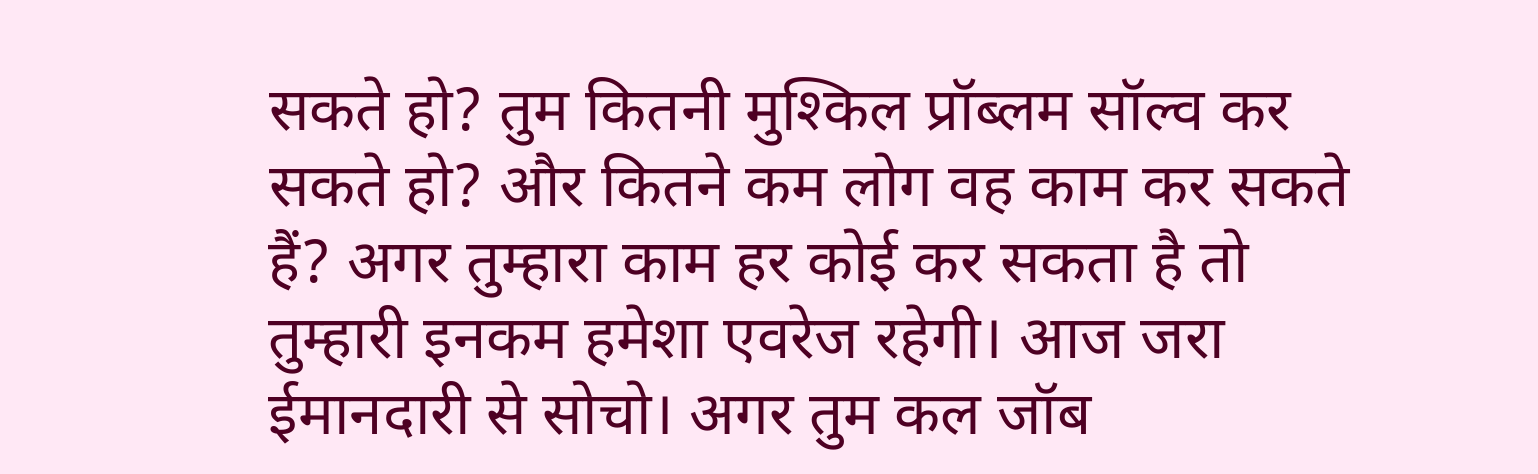सकते हो? तुम कितनी मुश्किल प्रॉब्लम सॉल्व कर सकते हो? और कितने कम लोग वह काम कर सकते हैं? अगर तुम्हारा काम हर कोई कर सकता है तो तुम्हारी इनकम हमेशा एवरेज रहेगी। आज जरा ईमानदारी से सोचो। अगर तुम कल जॉब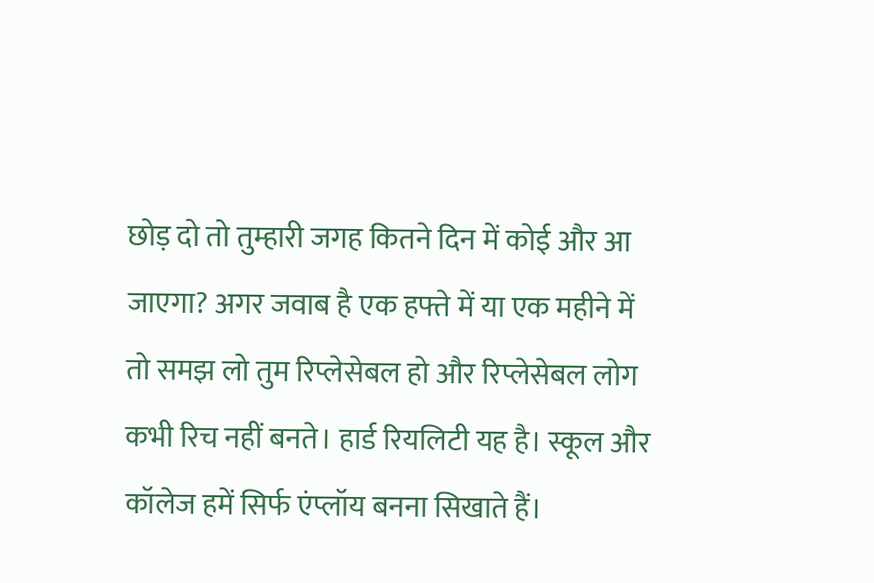छोड़ दो तो तुम्हारी जगह कितने दिन में कोई और आ जाएगा? अगर जवाब है एक हफ्ते में या एक महीने में तो समझ लो तुम रिप्लेसेबल हो और रिप्लेसेबल लोग कभी रिच नहीं बनते। हार्ड रियलिटी यह है। स्कूल और कॉलेज हमें सिर्फ एंप्लॉय बनना सिखाते हैं।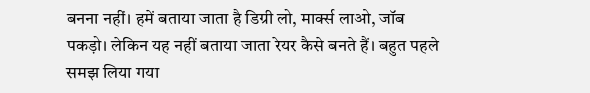बनना नहीं। हमें बताया जाता है डिग्री लो, मार्क्स लाओ, जॉब पकड़ो। लेकिन यह नहीं बताया जाता रेयर कैसे बनते हैं। बहुत पहले समझ लिया गया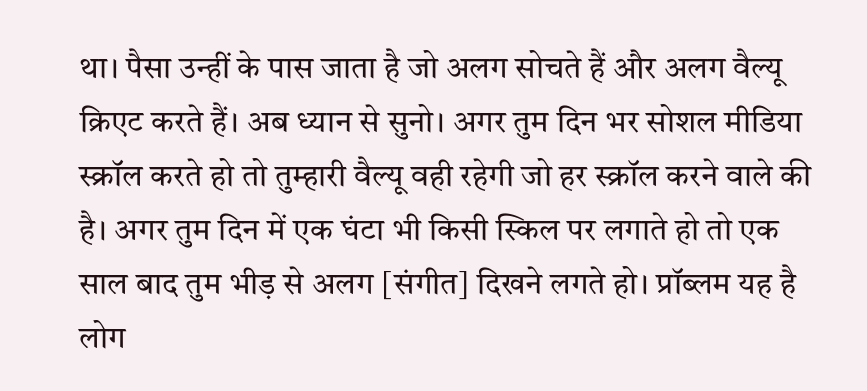था। पैसा उन्हीं के पास जाता है जो अलग सोचते हैं और अलग वैल्यू क्रिएट करते हैं। अब ध्यान से सुनो। अगर तुम दिन भर सोशल मीडिया स्क्रॉल करते हो तो तुम्हारी वैल्यू वही रहेगी जो हर स्क्रॉल करने वाले की है। अगर तुम दिन में एक घंटा भी किसी स्किल पर लगाते हो तो एक साल बाद तुम भीड़ से अलग [संगीत] दिखने लगते हो। प्रॉब्लम यह है लोग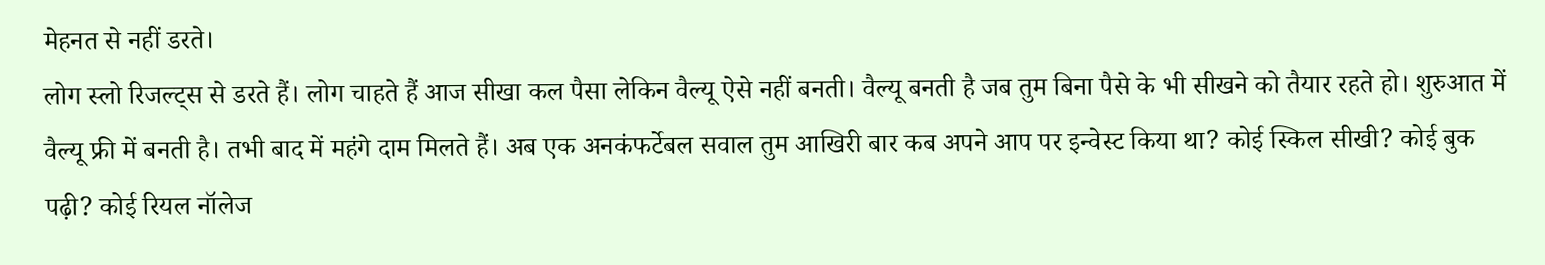मेहनत से नहीं डरते।
लोग स्लो रिजल्ट्स से डरते हैं। लोग चाहते हैं आज सीखा कल पैसा लेकिन वैल्यू ऐसे नहीं बनती। वैल्यू बनती है जब तुम बिना पैसे के भी सीखने को तैयार रहते हो। शुरुआत में वैल्यू फ्री में बनती है। तभी बाद में महंगे दाम मिलते हैं। अब एक अनकंफर्टेबल सवाल तुम आखिरी बार कब अपने आप पर इन्वेस्ट किया था? कोई स्किल सीखी? कोई बुक पढ़ी? कोई रियल नॉलेज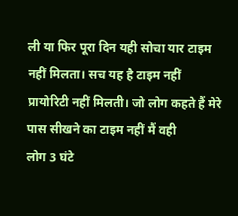ली या फिर पूरा दिन यही सोचा यार टाइम नहीं मिलता। सच यह है टाइम नहीं प्रायोरिटी नहीं मिलती। जो लोग कहते हैं मेरे पास सीखने का टाइम नहीं मैं वही
लोग 3 घंटे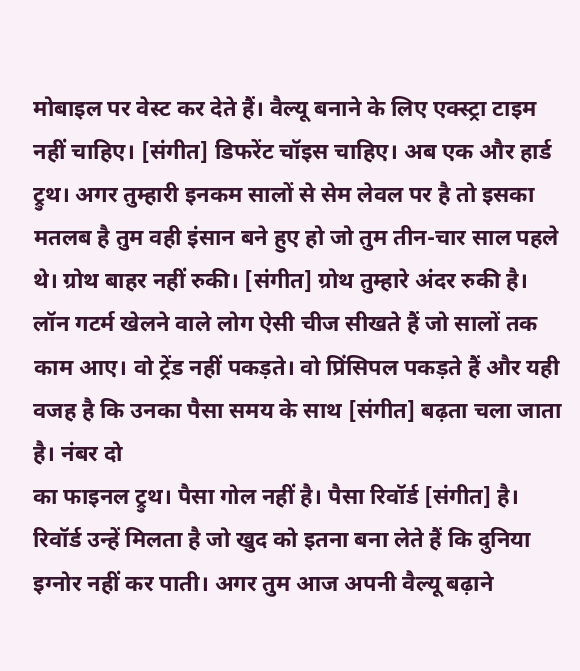मोबाइल पर वेस्ट कर देते हैं। वैल्यू बनाने के लिए एक्स्ट्रा टाइम नहीं चाहिए। [संगीत] डिफरेंट चॉइस चाहिए। अब एक और हार्ड ट्रुथ। अगर तुम्हारी इनकम सालों से सेम लेवल पर है तो इसका मतलब है तुम वही इंसान बने हुए हो जो तुम तीन-चार साल पहले थे। ग्रोथ बाहर नहीं रुकी। [संगीत] ग्रोथ तुम्हारे अंदर रुकी है। लॉन गटर्म खेलने वाले लोग ऐसी चीज सीखते हैं जो सालों तक काम आए। वो ट्रेंड नहीं पकड़ते। वो प्रिंसिपल पकड़ते हैं और यही वजह है कि उनका पैसा समय के साथ [संगीत] बढ़ता चला जाता है। नंबर दो
का फाइनल ट्रुथ। पैसा गोल नहीं है। पैसा रिवॉर्ड [संगीत] है। रिवॉर्ड उन्हें मिलता है जो खुद को इतना बना लेते हैं कि दुनिया इग्नोर नहीं कर पाती। अगर तुम आज अपनी वैल्यू बढ़ाने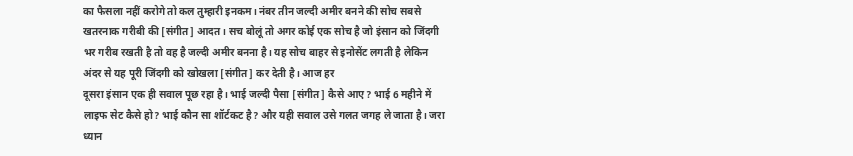का फैसला नहीं करोगे तो कल तुम्हारी इनकम। नंबर तीन जल्दी अमीर बनने की सोच सबसे खतरनाक गरीबी की [संगीत] आदत। सच बोलूं तो अगर कोई एक सोच है जो इंसान को जिंदगी भर गरीब रखती है तो वह है जल्दी अमीर बनना है। यह सोच बाहर से इनोसेंट लगती है लेकिन अंदर से यह पूरी जिंदगी को खोखला [संगीत] कर देती है। आज हर
दूसरा इंसान एक ही सवाल पूछ रहा है। भाई जल्दी पैसा [संगीत] कैसे आए? भाई 6 महीने में लाइफ सेट कैसे हो? भाई कौन सा शॉर्टकट है? और यही सवाल उसे गलत जगह ले जाता है। जरा ध्यान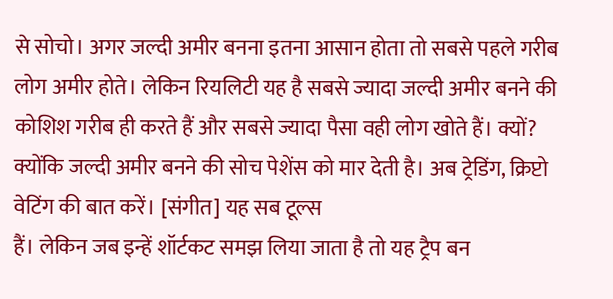से सोचो। अगर जल्दी अमीर बनना इतना आसान होता तो सबसे पहले गरीब लोग अमीर होते। लेकिन रियलिटी यह है सबसे ज्यादा जल्दी अमीर बनने की कोशिश गरीब ही करते हैं और सबसे ज्यादा पैसा वही लोग खोते हैं। क्यों? क्योंकि जल्दी अमीर बनने की सोच पेशेंस को मार देती है। अब ट्रेडिंग, क्रिप्टो वेटिंग की बात करें। [संगीत] यह सब टूल्स
हैं। लेकिन जब इन्हें शॉर्टकट समझ लिया जाता है तो यह ट्रैप बन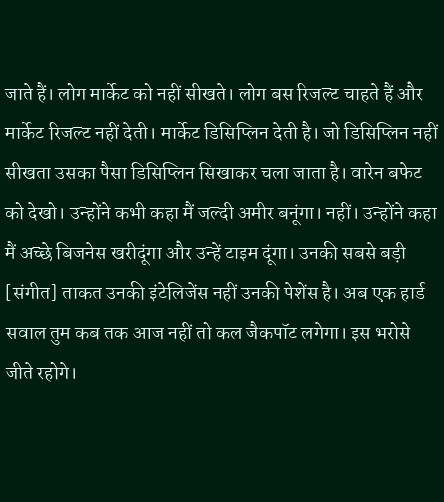जाते हैं। लोग मार्केट को नहीं सीखते। लोग बस रिजल्ट चाहते हैं और मार्केट रिजल्ट नहीं देती। मार्केट डिसिप्लिन देती है। जो डिसिप्लिन नहीं सीखता उसका पैसा डिसिप्लिन सिखाकर चला जाता है। वारेन बफेट को देखो। उन्होंने कभी कहा मैं जल्दी अमीर बनूंगा। नहीं। उन्होंने कहा मैं अच्छे बिजनेस खरीदूंगा और उन्हें टाइम दूंगा। उनकी सबसे बड़ी [संगीत] ताकत उनकी इंटेलिजेंस नहीं उनकी पेशेंस है। अब एक हार्ड सवाल तुम कब तक आज नहीं तो कल जैकपॉट लगेगा। इस भरोसे जीते रहोगे।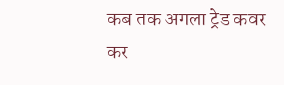कब तक अगला ट्रेड कवर
कर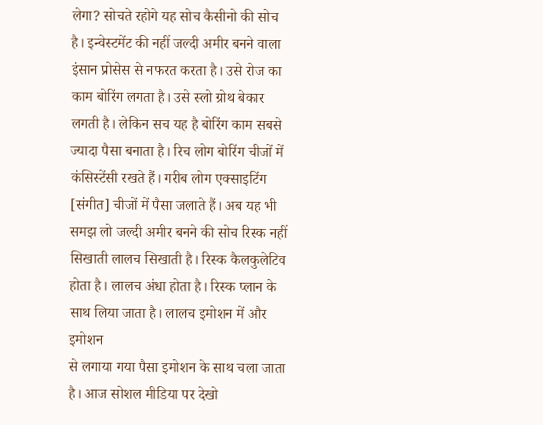लेगा? सोचते रहोगे यह सोच कैसीनो की सोच है। इन्वेस्टमेंट की नहीं जल्दी अमीर बनने वाला इंसान प्रोसेस से नफरत करता है। उसे रोज का काम बोरिंग लगता है। उसे स्लो ग्रोथ बेकार लगती है। लेकिन सच यह है बोरिंग काम सबसे ज्यादा पैसा बनाता है। रिच लोग बोरिंग चीजों में कंसिस्टेंसी रखते हैं। गरीब लोग एक्साइटिंग [संगीत] चीजों में पैसा जलाते हैं। अब यह भी समझ लो जल्दी अमीर बनने की सोच रिस्क नहीं सिखाती लालच सिखाती है। रिस्क कैलकुलेटिव होता है। लालच अंधा होता है। रिस्क प्लान के साथ लिया जाता है। लालच इमोशन में और इमोशन
से लगाया गया पैसा इमोशन के साथ चला जाता है। आज सोशल मीडिया पर देखो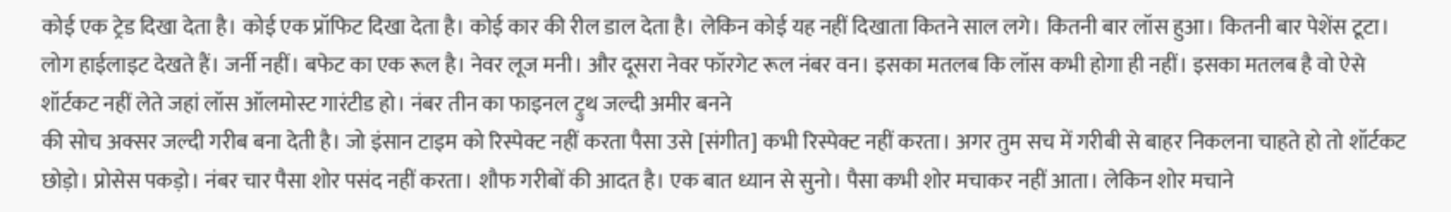कोई एक ट्रेड दिखा देता है। कोई एक प्रॉफिट दिखा देता है। कोई कार की रील डाल देता है। लेकिन कोई यह नहीं दिखाता कितने साल लगे। कितनी बार लॉस हुआ। कितनी बार पेशेंस टूटा। लोग हाईलाइट देखते हैं। जर्नी नहीं। बफेट का एक रूल है। नेवर लूज मनी। और दूसरा नेवर फॉरगेट रूल नंबर वन। इसका मतलब कि लॉस कभी होगा ही नहीं। इसका मतलब है वो ऐसे शॉर्टकट नहीं लेते जहां लॉस ऑलमोस्ट गारंटीड हो। नंबर तीन का फाइनल ट्रुथ जल्दी अमीर बनने
की सोच अक्सर जल्दी गरीब बना देती है। जो इंसान टाइम को रिस्पेक्ट नहीं करता पैसा उसे [संगीत] कभी रिस्पेक्ट नहीं करता। अगर तुम सच में गरीबी से बाहर निकलना चाहते हो तो शॉर्टकट छोड़ो। प्रोसेस पकड़ो। नंबर चार पैसा शोर पसंद नहीं करता। शौफ गरीबों की आदत है। एक बात ध्यान से सुनो। पैसा कभी शोर मचाकर नहीं आता। लेकिन शोर मचाने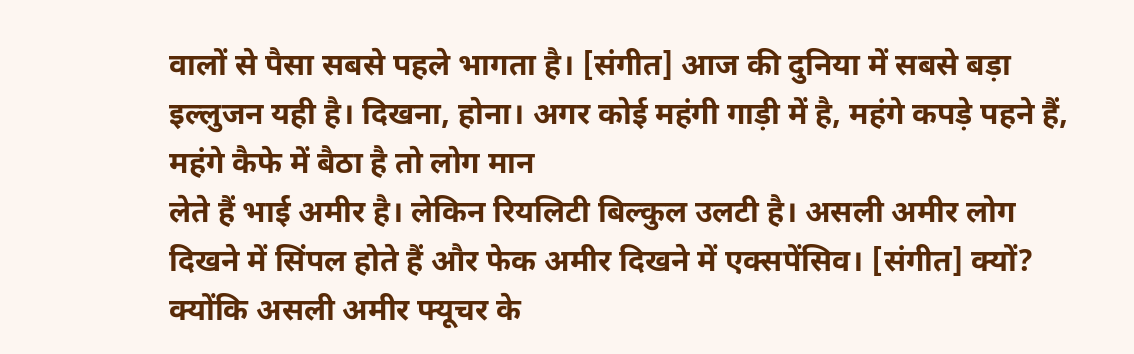वालों से पैसा सबसे पहले भागता है। [संगीत] आज की दुनिया में सबसे बड़ा इल्लुजन यही है। दिखना, होना। अगर कोई महंगी गाड़ी में है, महंगे कपड़े पहने हैं, महंगे कैफे में बैठा है तो लोग मान
लेते हैं भाई अमीर है। लेकिन रियलिटी बिल्कुल उलटी है। असली अमीर लोग दिखने में सिंपल होते हैं और फेक अमीर दिखने में एक्सपेंसिव। [संगीत] क्यों? क्योंकि असली अमीर फ्यूचर के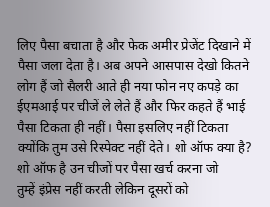लिए पैसा बचाता है और फेक अमीर प्रेजेंट दिखाने में पैसा जला देता है। अब अपने आसपास देखो कितने लोग हैं जो सैलरी आते ही नया फोन नए कपड़े का ईएमआई पर चीजें ले लेते हैं और फिर कहते हैं भाई पैसा टिकता ही नहीं। पैसा इसलिए नहीं टिकता क्योंकि तुम उसे रिस्पेक्ट नहीं देते। शो ऑफ क्या है? शो ऑफ है उन चीजों पर पैसा खर्च करना जो
तुम्हें इंप्रेस नहीं करती लेकिन दूसरों को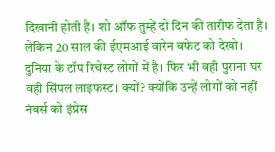दिखानी होती हैं। शो ऑफ तुम्हें दो दिन की तारीफ देता है। लेकिन 20 साल की ईएमआई वारेन बफेट को देखो। दुनिया के टॉप रिचेस्ट लोगों में है। फिर भी वही पुराना घर वही सिंपल लाइफस्ट। क्यों? क्योंकि उन्हें लोगों को नहीं नंबर्स को इंप्रेस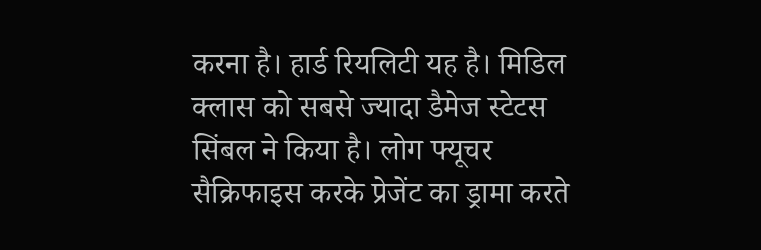करना है। हार्ड रियलिटी यह है। मिडिल क्लास को सबसे ज्यादा डैमेज स्टेटस सिंबल ने किया है। लोग फ्यूचर सैक्रिफाइस करके प्रेजेंट का ड्रामा करते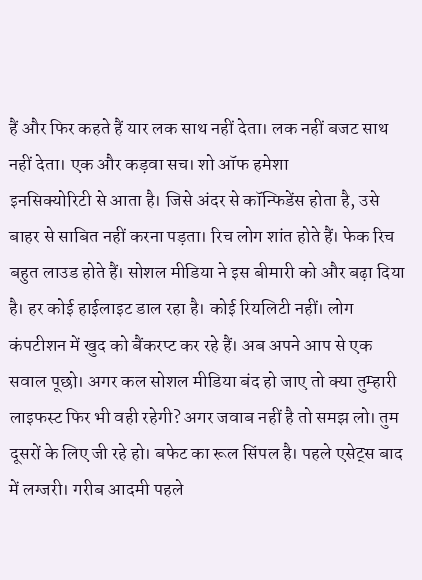हैं और फिर कहते हैं यार लक साथ नहीं देता। लक नहीं बजट साथ नहीं देता। एक और कड़वा सच। शो ऑफ हमेशा
इनसिक्योरिटी से आता है। जिसे अंदर से कॉन्फिडेंस होता है, उसे बाहर से साबित नहीं करना पड़ता। रिच लोग शांत होते हैं। फेक रिच बहुत लाउड होते हैं। सोशल मीडिया ने इस बीमारी को और बढ़ा दिया है। हर कोई हाईलाइट डाल रहा है। कोई रियलिटी नहीं। लोग कंपटीशन में खुद को बैंकरप्ट कर रहे हैं। अब अपने आप से एक सवाल पूछो। अगर कल सोशल मीडिया बंद हो जाए तो क्या तुम्हारी लाइफस्ट फिर भी वही रहेगी? अगर जवाब नहीं है तो समझ लो। तुम दूसरों के लिए जी रहे हो। बफेट का रूल सिंपल है। पहले एसेट्स बाद
में लग्जरी। गरीब आदमी पहले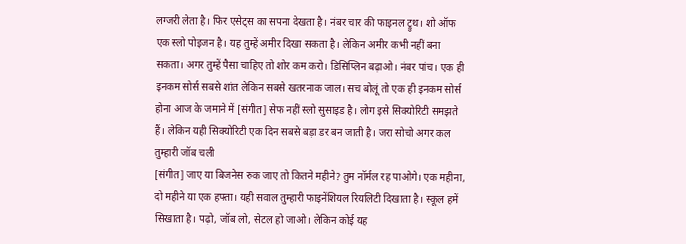लग्जरी लेता है। फिर एसेट्स का सपना देखता है। नंबर चार की फाइनल ट्रुथ। शो ऑफ एक स्लो पोइजन है। यह तुम्हें अमीर दिखा सकता है। लेकिन अमीर कभी नहीं बना सकता। अगर तुम्हें पैसा चाहिए तो शोर कम करो। डिसिप्लिन बढ़ाओ। नंबर पांच। एक ही इनकम सोर्स सबसे शांत लेकिन सबसे खतरनाक जाल। सच बोलूं तो एक ही इनकम सोर्स होना आज के जमाने में [संगीत] सेफ नहीं स्लो सुसाइड है। लोग इसे सिक्योरिटी समझते हैं। लेकिन यही सिक्योरिटी एक दिन सबसे बड़ा डर बन जाती है। जरा सोचो अगर कल तुम्हारी जॉब चली
[संगीत] जाए या बिजनेस रुक जाए तो कितने महीने? तुम नॉर्मल रह पाओगे। एक महीना, दो महीने या एक हफ्ता। यही सवाल तुम्हारी फाइनेंशियल रियलिटी दिखाता है। स्कूल हमें सिखाता है। पढ़ो, जॉब लो, सेटल हो जाओ। लेकिन कोई यह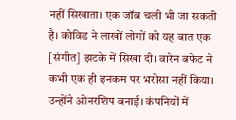नहीं सिखाता। एक जॉब चली भी जा सकती है। कोविड ने लाखों लोगों को यह बात एक [संगीत] झटके में सिखा दी। वारेन बफेट ने कभी एक ही इनकम पर भरोसा नहीं किया। उन्होंने ओनरशिप बनाई। कंपनियों में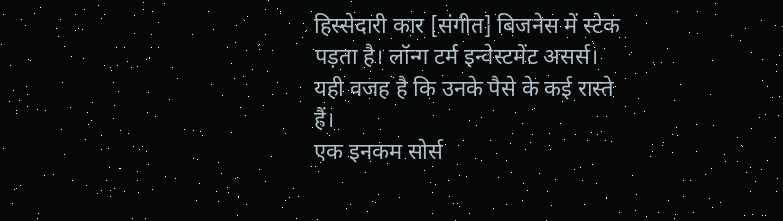हिस्सेदारी कार [संगीत] बिजनेस में स्टेक पड़ता है। लॉन्ग टर्म इन्वेस्टमेंट असर्स। यही वजह है कि उनके पैसे के कई रास्ते हैं।
एक इनकम सोर्स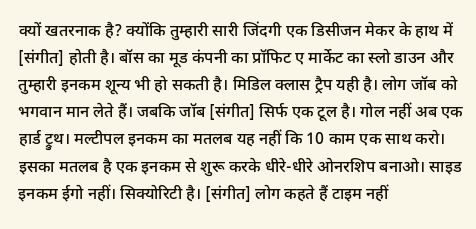क्यों खतरनाक है? क्योंकि तुम्हारी सारी जिंदगी एक डिसीजन मेकर के हाथ में [संगीत] होती है। बॉस का मूड कंपनी का प्रॉफिट ए मार्केट का स्लो डाउन और तुम्हारी इनकम शून्य भी हो सकती है। मिडिल क्लास ट्रैप यही है। लोग जॉब को भगवान मान लेते हैं। जबकि जॉब [संगीत] सिर्फ एक टूल है। गोल नहीं अब एक हार्ड ट्रुथ। मल्टीपल इनकम का मतलब यह नहीं कि 10 काम एक साथ करो। इसका मतलब है एक इनकम से शुरू करके धीरे-धीरे ओनरशिप बनाओ। साइड इनकम ईगो नहीं। सिक्योरिटी है। [संगीत] लोग कहते हैं टाइम नहीं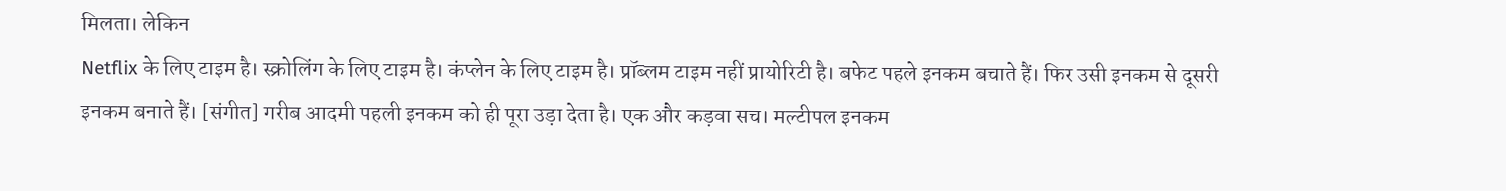मिलता। लेकिन
Netflix के लिए टाइम है। स्क्रोलिंग के लिए टाइम है। कंप्लेन के लिए टाइम है। प्रॉब्लम टाइम नहीं प्रायोरिटी है। बफेट पहले इनकम बचाते हैं। फिर उसी इनकम से दूसरी इनकम बनाते हैं। [संगीत] गरीब आदमी पहली इनकम को ही पूरा उड़ा देता है। एक और कड़वा सच। मल्टीपल इनकम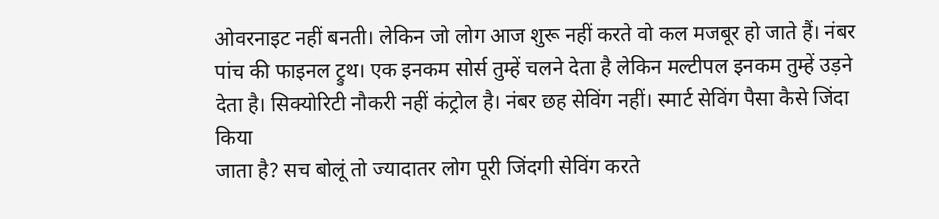ओवरनाइट नहीं बनती। लेकिन जो लोग आज शुरू नहीं करते वो कल मजबूर हो जाते हैं। नंबर पांच की फाइनल ट्रुथ। एक इनकम सोर्स तुम्हें चलने देता है लेकिन मल्टीपल इनकम तुम्हें उड़ने देता है। सिक्योरिटी नौकरी नहीं कंट्रोल है। नंबर छह सेविंग नहीं। स्मार्ट सेविंग पैसा कैसे जिंदा किया
जाता है? सच बोलूं तो ज्यादातर लोग पूरी जिंदगी सेविंग करते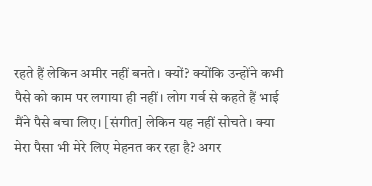रहते हैं लेकिन अमीर नहीं बनते। क्यों? क्योंकि उन्होंने कभी पैसे को काम पर लगाया ही नहीं। लोग गर्व से कहते हैं भाई मैंने पैसे बचा लिए। [संगीत] लेकिन यह नहीं सोचते। क्या मेरा पैसा भी मेरे लिए मेहनत कर रहा है? अगर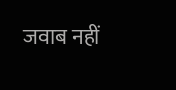जवाब नहीं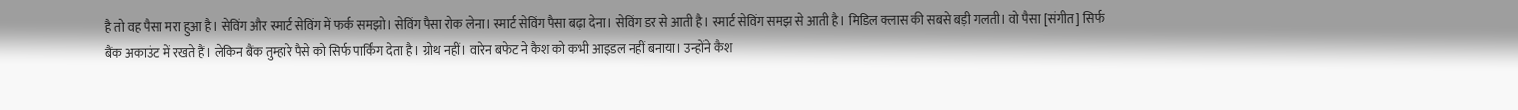है तो वह पैसा मरा हुआ है। सेविंग और स्मार्ट सेविंग में फर्क समझो। सेविंग पैसा रोक लेना। स्मार्ट सेविंग पैसा बढ़ा देना। सेविंग डर से आती है। स्मार्ट सेविंग समझ से आती है। मिडिल क्लास की सबसे बड़ी गलती। वो पैसा [संगीत] सिर्फ
बैंक अकाउंट में रखते हैं। लेकिन बैंक तुम्हारे पैसे को सिर्फ पार्किंग देता है। ग्रोथ नहीं। वारेन बफेट ने कैश को कभी आइडल नहीं बनाया। उन्होंने कैश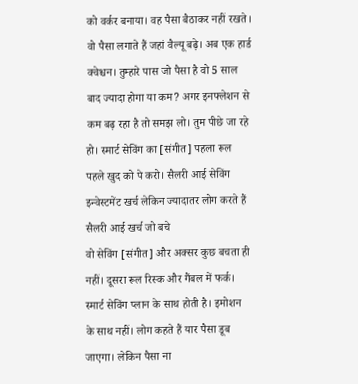को वर्कर बनाया। वह पैसा बैठाकर नहीं रखते। वो पैसा लगाते हैं जहां वैल्यू बढ़े। अब एक हार्ड क्वेश्चन। तुम्हारे पास जो पैसा है वो 5 साल बाद ज्यादा होगा या कम? अगर इनफ्लेशन से कम बढ़ रहा है तो समझ लो। तुम पीछे जा रहे हो। स्मार्ट सेविंग का [संगीत] पहला रूल पहले खुद को पे करो। सैलरी आई सेविंग इन्वेस्टमेंट खर्च लेकिन ज्यादातर लोग करते हैं सैलरी आई खर्च जो बचे
वो सेविंग [संगीत] और अक्सर कुछ बचता ही नहीं। दूसरा रूल रिस्क और गैंबल में फर्क। स्मार्ट सेविंग प्लान के साथ होती है। इमोशन के साथ नहीं। लोग कहते हैं यार पैसा डूब जाएगा। लेकिन पैसा ना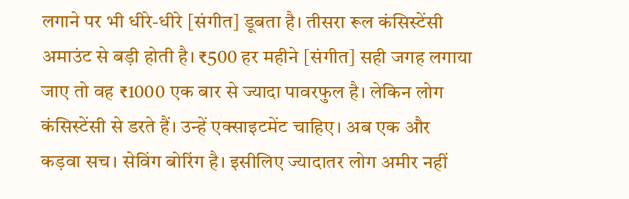लगाने पर भी धीरे-धीरे [संगीत] डूबता है। तीसरा रूल कंसिस्टेंसी अमाउंट से बड़ी होती है। ₹500 हर महीने [संगीत] सही जगह लगाया जाए तो वह ₹1000 एक बार से ज्यादा पावरफुल है। लेकिन लोग कंसिस्टेंसी से डरते हैं। उन्हें एक्साइटमेंट चाहिए। अब एक और कड़वा सच। सेविंग बोरिंग है। इसीलिए ज्यादातर लोग अमीर नहीं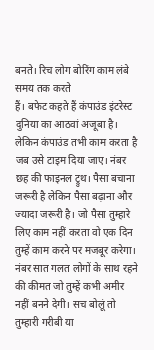बनते। रिच लोग बोरिंग काम लंबे समय तक करते
हैं। बफेट कहते हैं कंपाउंड इंटरेस्ट दुनिया का आठवां अजूबा है। लेकिन कंपाउंड तभी काम करता है जब उसे टाइम दिया जाए। नंबर छह की फाइनल ट्रुथ। पैसा बचाना जरूरी है लेकिन पैसा बढ़ाना और ज्यादा जरूरी है। जो पैसा तुम्हारे लिए काम नहीं करता वो एक दिन तुम्हें काम करने पर मजबूर करेगा। नंबर सात गलत लोगों के साथ रहने की कीमत जो तुम्हें कभी अमीर नहीं बनने देगी। सच बोलूं तो तुम्हारी गरीबी या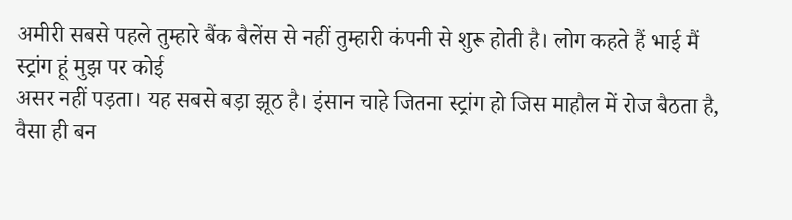अमीरी सबसे पहले तुम्हारे बैंक बैलेंस से नहीं तुम्हारी कंपनी से शुरू होती है। लोग कहते हैं भाई मैं स्ट्रांग हूं मुझ पर कोई
असर नहीं पड़ता। यह सबसे बड़ा झूठ है। इंसान चाहे जितना स्ट्रांग हो जिस माहौल में रोज बैठता है, वैसा ही बन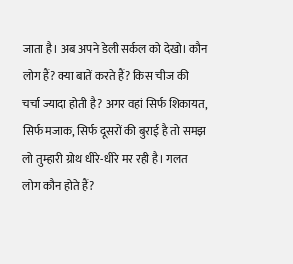जाता है। अब अपने डेली सर्कल को देखो। कौन लोग हैं? क्या बातें करते हैं? किस चीज की चर्चा ज्यादा होती है? अगर वहां सिर्फ शिकायत, सिर्फ मजाक, सिर्फ दूसरों की बुराई है तो समझ लो तुम्हारी ग्रोथ धीरे-धीरे मर रही है। गलत लोग कौन होते हैं?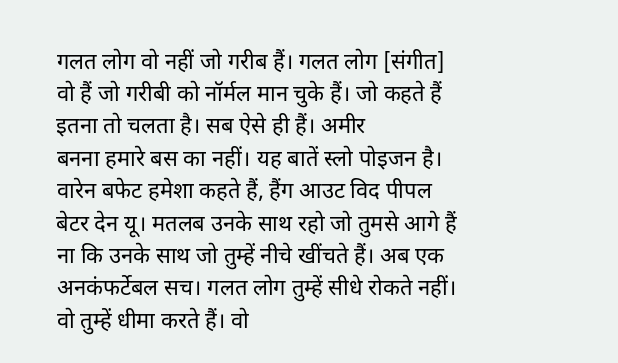गलत लोग वो नहीं जो गरीब हैं। गलत लोग [संगीत] वो हैं जो गरीबी को नॉर्मल मान चुके हैं। जो कहते हैं इतना तो चलता है। सब ऐसे ही हैं। अमीर
बनना हमारे बस का नहीं। यह बातें स्लो पोइजन है। वारेन बफेट हमेशा कहते हैं, हैंग आउट विद पीपल बेटर देन यू। मतलब उनके साथ रहो जो तुमसे आगे हैं ना कि उनके साथ जो तुम्हें नीचे खींचते हैं। अब एक अनकंफर्टेबल सच। गलत लोग तुम्हें सीधे रोकते नहीं। वो तुम्हें धीमा करते हैं। वो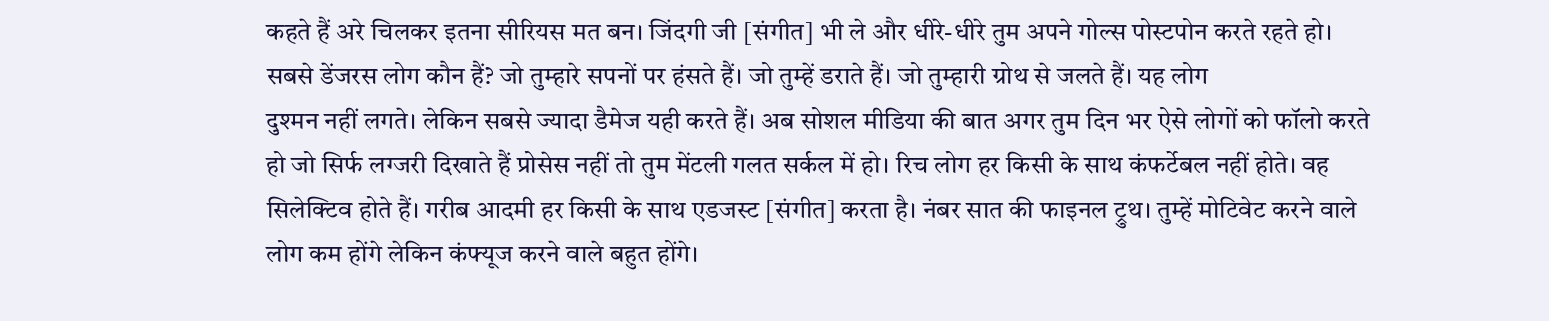कहते हैं अरे चिलकर इतना सीरियस मत बन। जिंदगी जी [संगीत] भी ले और धीरे-धीरे तुम अपने गोल्स पोस्टपोन करते रहते हो। सबसे डेंजरस लोग कौन हैं? जो तुम्हारे सपनों पर हंसते हैं। जो तुम्हें डराते हैं। जो तुम्हारी ग्रोथ से जलते हैं। यह लोग
दुश्मन नहीं लगते। लेकिन सबसे ज्यादा डैमेज यही करते हैं। अब सोशल मीडिया की बात अगर तुम दिन भर ऐसे लोगों को फॉलो करते हो जो सिर्फ लग्जरी दिखाते हैं प्रोसेस नहीं तो तुम मेंटली गलत सर्कल में हो। रिच लोग हर किसी के साथ कंफर्टेबल नहीं होते। वह सिलेक्टिव होते हैं। गरीब आदमी हर किसी के साथ एडजस्ट [संगीत] करता है। नंबर सात की फाइनल ट्रुथ। तुम्हें मोटिवेट करने वाले लोग कम होंगे लेकिन कंफ्यूज करने वाले बहुत होंगे।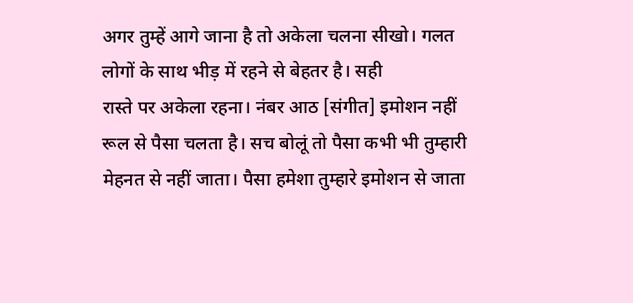अगर तुम्हें आगे जाना है तो अकेला चलना सीखो। गलत लोगों के साथ भीड़ में रहने से बेहतर है। सही
रास्ते पर अकेला रहना। नंबर आठ [संगीत] इमोशन नहीं रूल से पैसा चलता है। सच बोलूं तो पैसा कभी भी तुम्हारी मेहनत से नहीं जाता। पैसा हमेशा तुम्हारे इमोशन से जाता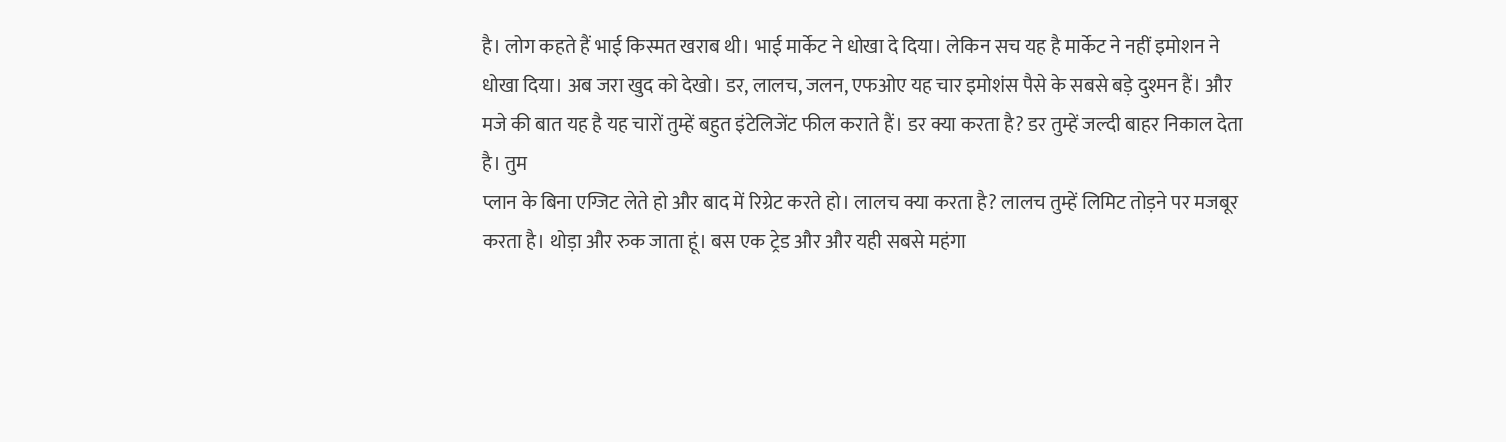है। लोग कहते हैं भाई किस्मत खराब थी। भाई मार्केट ने धोखा दे दिया। लेकिन सच यह है मार्केट ने नहीं इमोशन ने धोखा दिया। अब जरा खुद को देखो। डर, लालच, जलन, एफओए यह चार इमोशंस पैसे के सबसे बड़े दुश्मन हैं। और मजे की बात यह है यह चारों तुम्हें बहुत इंटेलिजेंट फील कराते हैं। डर क्या करता है? डर तुम्हें जल्दी बाहर निकाल देता है। तुम
प्लान के बिना एग्जिट लेते हो और बाद में रिग्रेट करते हो। लालच क्या करता है? लालच तुम्हें लिमिट तोड़ने पर मजबूर करता है। थोड़ा और रुक जाता हूं। बस एक ट्रेड और और यही सबसे महंगा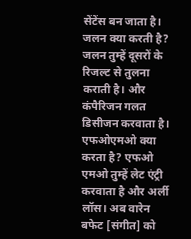सेंटेंस बन जाता है। जलन क्या करती है? जलन तुम्हें दूसरों के रिजल्ट से तुलना कराती है। और कंपैरिजन गलत डिसीजन करवाता है। एफओएमओ क्या करता है? एफओ एमओ तुम्हें लेट एंट्री करवाता है और अर्ली लॉस। अब वारेन बफेट [संगीत] को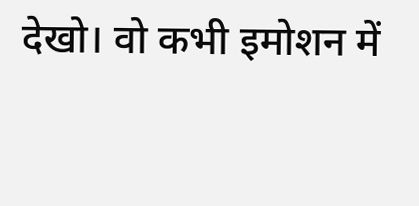देखो। वो कभी इमोशन में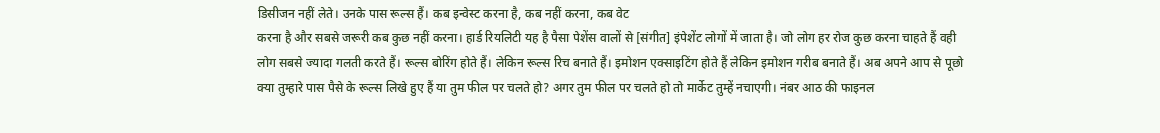डिसीजन नहीं लेते। उनके पास रूल्स हैं। कब इन्वेस्ट करना है, कब नहीं करना, कब वेट
करना है और सबसे जरूरी कब कुछ नहीं करना। हार्ड रियलिटी यह है पैसा पेशेंस वालों से [संगीत] इंपेशेंट लोगों में जाता है। जो लोग हर रोज कुछ करना चाहते हैं वही लोग सबसे ज्यादा गलती करते हैं। रूल्स बोरिंग होते हैं। लेकिन रूल्स रिच बनाते हैं। इमोशन एक्साइटिंग होते हैं लेकिन इमोशन गरीब बनाते हैं। अब अपने आप से पूछो क्या तुम्हारे पास पैसे के रूल्स लिखे हुए हैं या तुम फील पर चलते हो? अगर तुम फील पर चलते हो तो मार्केट तुम्हें नचाएगी। नंबर आठ की फाइनल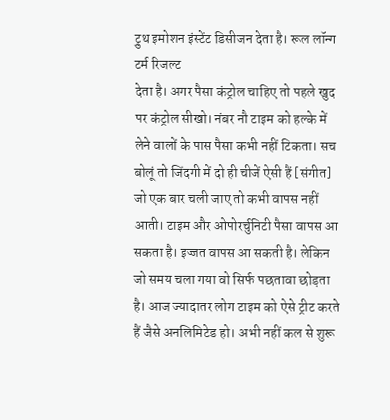ट्रुथ इमोशन इंस्टेंट डिसीजन देता है। रूल लॉन्ग टर्म रिजल्ट
देता है। अगर पैसा कंट्रोल चाहिए तो पहले खुद पर कंट्रोल सीखो। नंबर नौ टाइम को हल्के में लेने वालों के पास पैसा कभी नहीं टिकता। सच बोलूं तो जिंदगी में दो ही चीजें ऐसी हैं [संगीत] जो एक बार चली जाए तो कभी वापस नहीं आती। टाइम और ओपोरर्चुनिटी पैसा वापस आ सकता है। इज्जत वापस आ सकती है। लेकिन जो समय चला गया वो सिर्फ पछतावा छोड़ता है। आज ज्यादातर लोग टाइम को ऐसे ट्रीट करते हैं जैसे अनलिमिटेड हो। अभी नहीं कल से शुरू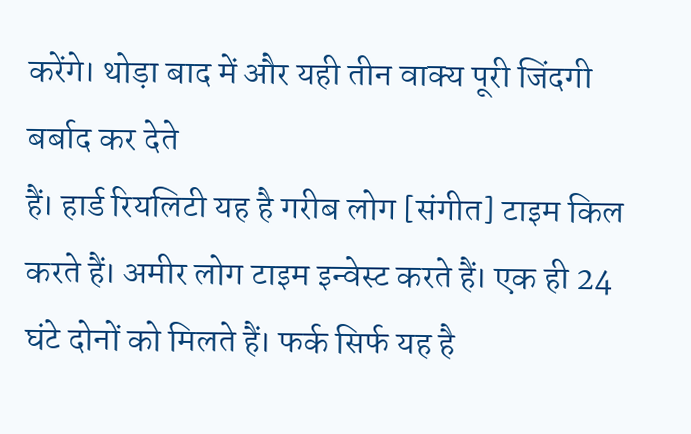करेंगे। थोड़ा बाद में और यही तीन वाक्य पूरी जिंदगी बर्बाद कर देते
हैं। हार्ड रियलिटी यह है गरीब लोग [संगीत] टाइम किल करते हैं। अमीर लोग टाइम इन्वेस्ट करते हैं। एक ही 24 घंटे दोनों को मिलते हैं। फर्क सिर्फ यह है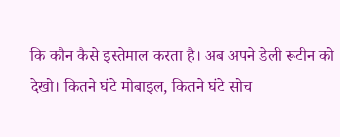कि कौन कैसे इस्तेमाल करता है। अब अपने डेली रूटीन को देखो। कितने घंटे मोबाइल, कितने घंटे सोच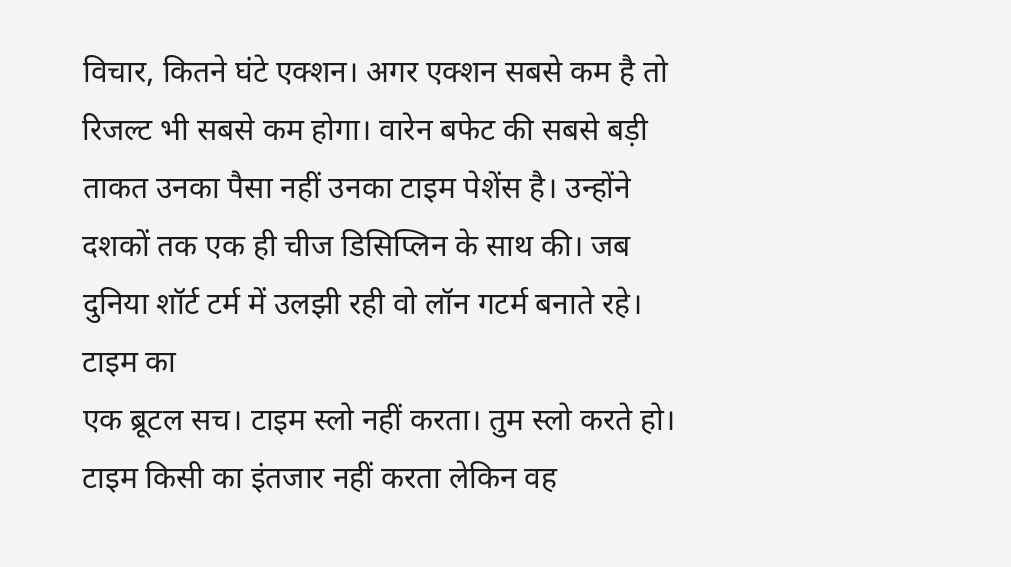विचार, कितने घंटे एक्शन। अगर एक्शन सबसे कम है तो रिजल्ट भी सबसे कम होगा। वारेन बफेट की सबसे बड़ी ताकत उनका पैसा नहीं उनका टाइम पेशेंस है। उन्होंने दशकों तक एक ही चीज डिसिप्लिन के साथ की। जब दुनिया शॉर्ट टर्म में उलझी रही वो लॉन गटर्म बनाते रहे। टाइम का
एक ब्रूटल सच। टाइम स्लो नहीं करता। तुम स्लो करते हो। टाइम किसी का इंतजार नहीं करता लेकिन वह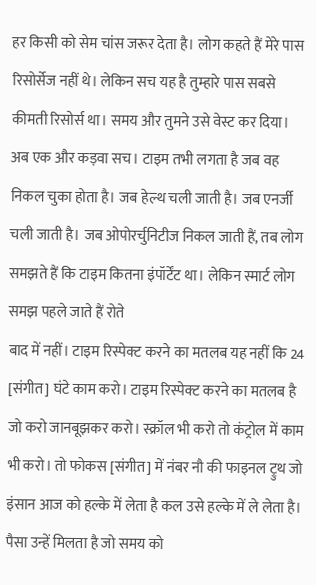हर किसी को सेम चांस जरूर देता है। लोग कहते हैं मेरे पास रिसोर्सेज नहीं थे। लेकिन सच यह है तुम्हारे पास सबसे कीमती रिसोर्स था। समय और तुमने उसे वेस्ट कर दिया। अब एक और कड़वा सच। टाइम तभी लगता है जब वह निकल चुका होता है। जब हेल्थ चली जाती है। जब एनर्जी चली जाती है। जब ओपोरर्चुनिटीज निकल जाती हैं, तब लोग समझते हैं कि टाइम कितना इंपॉर्टेंट था। लेकिन स्मार्ट लोग समझ पहले जाते हैं रोते
बाद में नहीं। टाइम रिस्पेक्ट करने का मतलब यह नहीं कि 24 [संगीत] घंटे काम करो। टाइम रिस्पेक्ट करने का मतलब है जो करो जानबूझकर करो। स्क्रॉल भी करो तो कंट्रोल में काम भी करो। तो फोकस [संगीत] में नंबर नौ की फाइनल ट्रुथ जो इंसान आज को हल्के में लेता है कल उसे हल्के में ले लेता है। पैसा उन्हें मिलता है जो समय को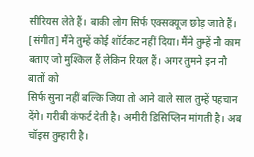सीरियस लेते हैं। बाकी लोग सिर्फ एक्सक्यूज छोड़ जाते हैं। [संगीत] मैंने तुम्हें कोई शॉर्टकट नहीं दिया। मैंने तुम्हें नौ काम बताए जो मुश्किल हैं लेकिन रियल हैं। अगर तुमने इन नौ बातों को
सिर्फ सुना नहीं बल्कि जिया तो आने वाले साल तुम्हें पहचान देंगे। गरीबी कंफर्ट देती है। अमीरी डिसिप्लिन मांगती है। अब चॉइस तुम्हारी है।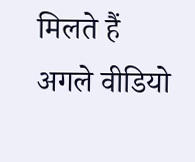मिलते हैं अगले वीडियो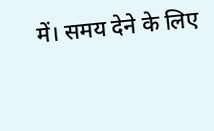में। समय देने के लिए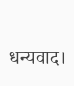धन्यवाद।